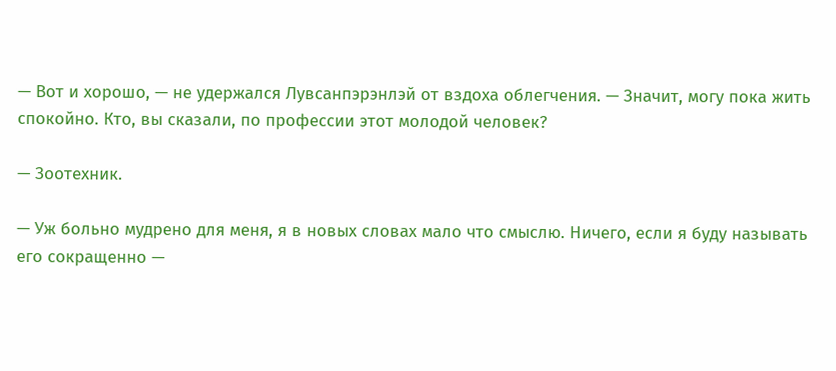— Вот и хорошо, — не удержался Лувсанпэрэнлэй от вздоха облегчения. — Значит, могу пока жить спокойно. Кто, вы сказали, по профессии этот молодой человек?

— Зоотехник.

— Уж больно мудрено для меня, я в новых словах мало что смыслю. Ничего, если я буду называть его сокращенно —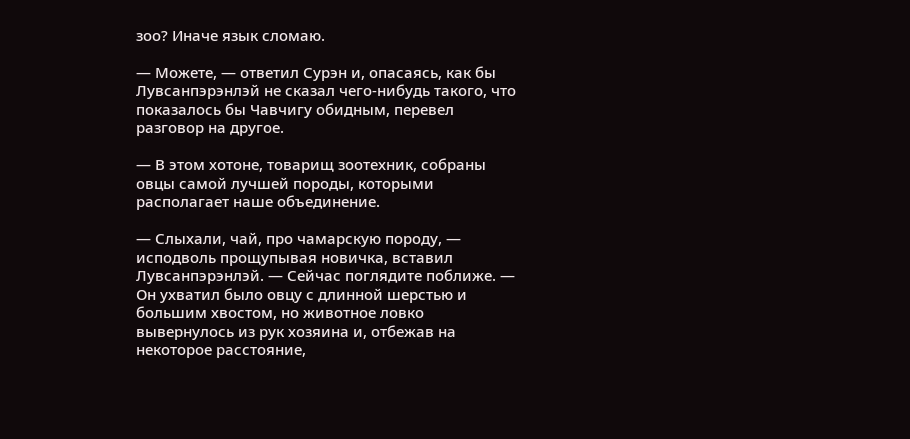зоо? Иначе язык сломаю.

— Можете, — ответил Сурэн и, опасаясь, как бы Лувсанпэрэнлэй не сказал чего-нибудь такого, что показалось бы Чавчигу обидным, перевел разговор на другое.

— В этом хотоне, товарищ зоотехник, собраны овцы самой лучшей породы, которыми располагает наше объединение.

— Слыхали, чай, про чамарскую породу, — исподволь прощупывая новичка, вставил Лувсанпэрэнлэй. — Сейчас поглядите поближе. — Он ухватил было овцу с длинной шерстью и большим хвостом, но животное ловко вывернулось из рук хозяина и, отбежав на некоторое расстояние,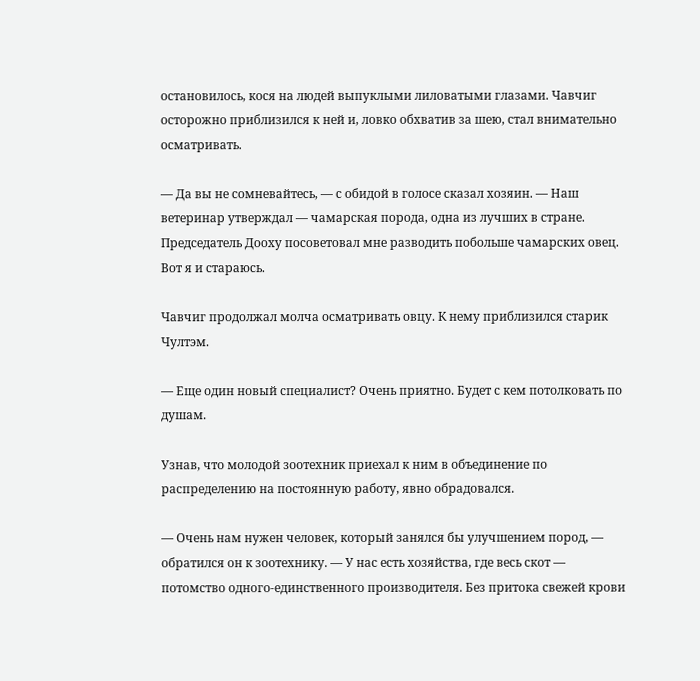остановилось, кося на людей выпуклыми лиловатыми глазами. Чавчиг осторожно приблизился к ней и, ловко обхватив за шею, стал внимательно осматривать.

— Да вы не сомневайтесь, — с обидой в голосе сказал хозяин. — Наш ветеринар утверждал — чамарская порода, одна из лучших в стране. Председатель Дооху посоветовал мне разводить побольше чамарских овец. Вот я и стараюсь.

Чавчиг продолжал молча осматривать овцу. К нему приблизился старик Чултэм.

— Еще один новый специалист? Очень приятно. Будет с кем потолковать по душам.

Узнав, что молодой зоотехник приехал к ним в объединение по распределению на постоянную работу, явно обрадовался.

— Очень нам нужен человек, который занялся бы улучшением пород, — обратился он к зоотехнику. — У нас есть хозяйства, где весь скот — потомство одного-единственного производителя. Без притока свежей крови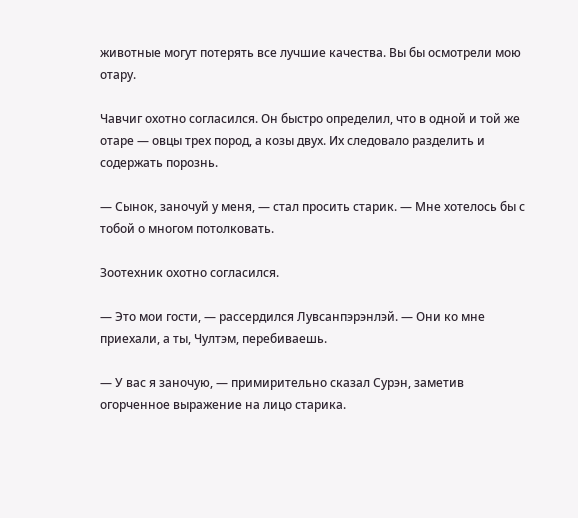животные могут потерять все лучшие качества. Вы бы осмотрели мою отару.

Чавчиг охотно согласился. Он быстро определил, что в одной и той же отаре — овцы трех пород, а козы двух. Их следовало разделить и содержать порознь.

— Сынок, заночуй у меня, — стал просить старик. — Мне хотелось бы с тобой о многом потолковать.

Зоотехник охотно согласился.

— Это мои гости, — рассердился Лувсанпэрэнлэй. — Они ко мне приехали, а ты, Чултэм, перебиваешь.

— У вас я заночую, — примирительно сказал Сурэн, заметив огорченное выражение на лицо старика.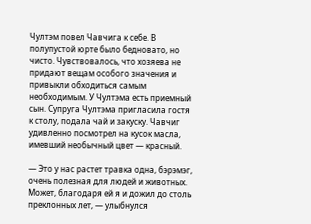Чултэм повел Чавчига к себе. В полупустой юрте было бедновато, но чисто. Чувствовалось, что хозяева не придают вещам особого значения и привыкли обходиться самым необходимым. У Чултэма есть приемный сын. Супруга Чултэма пригласила гостя к столу, подала чай и закуску. Чавчиг удивленно посмотрел на кусок масла, имевший необычный цвет — красный.

— Это у нас растет травка одна, бэрэмэг, очень полезная для людей и животных. Может, благодаря ей я и дожил до столь преклонных лет, — улыбнулся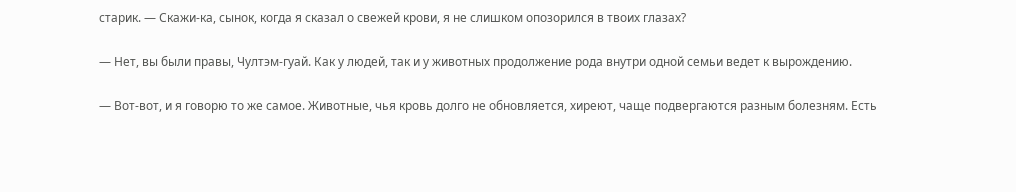старик. — Скажи-ка, сынок, когда я сказал о свежей крови, я не слишком опозорился в твоих глазах?

— Нет, вы были правы, Чултэм-гуай. Как у людей, так и у животных продолжение рода внутри одной семьи ведет к вырождению.

— Вот-вот, и я говорю то же самое. Животные, чья кровь долго не обновляется, хиреют, чаще подвергаются разным болезням. Есть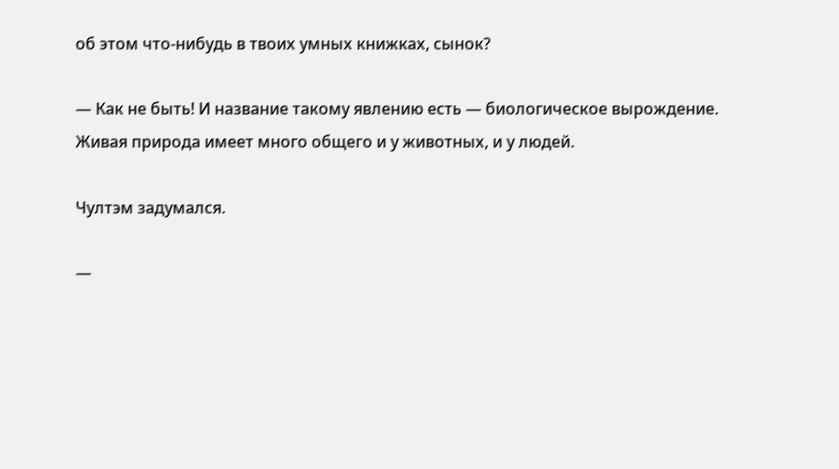об этом что-нибудь в твоих умных книжках, сынок?

— Как не быть! И название такому явлению есть — биологическое вырождение. Живая природа имеет много общего и у животных, и у людей.

Чултэм задумался.

—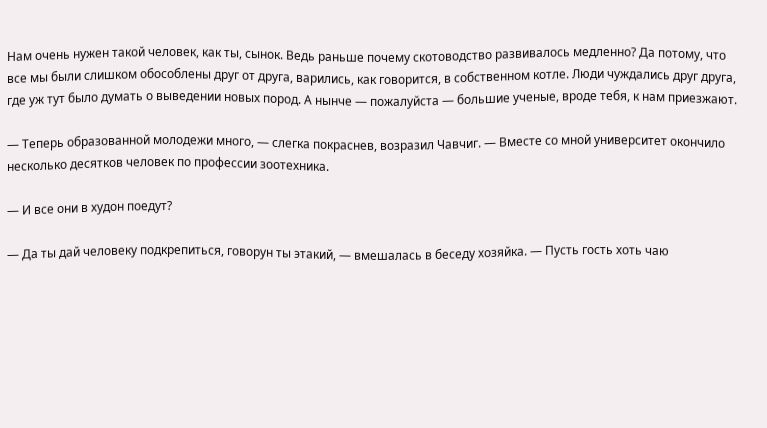Нам очень нужен такой человек, как ты, сынок. Ведь раньше почему скотоводство развивалось медленно? Да потому, что все мы были слишком обособлены друг от друга, варились, как говорится, в собственном котле. Люди чуждались друг друга, где уж тут было думать о выведении новых пород. А нынче — пожалуйста — большие ученые, вроде тебя, к нам приезжают.

— Теперь образованной молодежи много, — слегка покраснев, возразил Чавчиг. — Вместе со мной университет окончило несколько десятков человек по профессии зоотехника.

— И все они в худон поедут?

— Да ты дай человеку подкрепиться, говорун ты этакий, — вмешалась в беседу хозяйка. — Пусть гость хоть чаю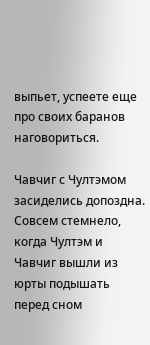выпьет, успеете еще про своих баранов наговориться.

Чавчиг с Чултэмом засиделись допоздна. Совсем стемнело, когда Чултэм и Чавчиг вышли из юрты подышать перед сном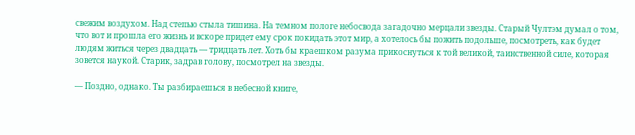свежим воздухом. Над степью стыла тишина. На темном пологе небосвода загадочно мерцали звезды. Старый Чултэм думал о том, что вот и прошла его жизнь и вскоре придет ему срок покидать этот мир, а хотелось бы пожить подольше, посмотреть, как будет людям житься через двадцать — тридцать лет. Хоть бы краешком разума прикоснуться к той великой, таинственной силе, которая зовется наукой. Старик, задрав голову, посмотрел на звезды.

— Поздно, однако. Ты разбираешься в небесной книге,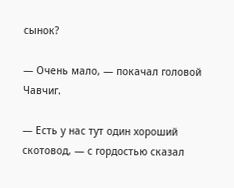сынок?

— Очень мало, — покачал головой Чавчиг.

— Есть у нас тут один хороший скотовод, — с гордостью сказал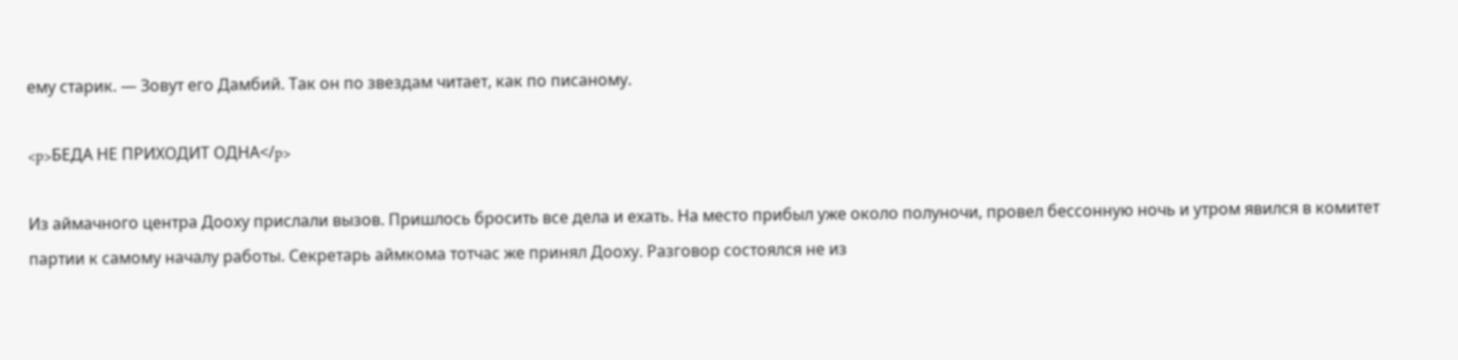ему старик. — Зовут его Дамбий. Так он по звездам читает, как по писаному.

<p>БЕДА НЕ ПРИХОДИТ ОДНА</p>

Из аймачного центра Дооху прислали вызов. Пришлось бросить все дела и ехать. На место прибыл уже около полуночи, провел бессонную ночь и утром явился в комитет партии к самому началу работы. Секретарь аймкома тотчас же принял Дооху. Разговор состоялся не из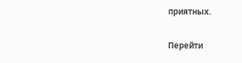приятных.

Перейти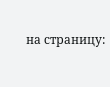на страницу: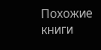Похожие книги